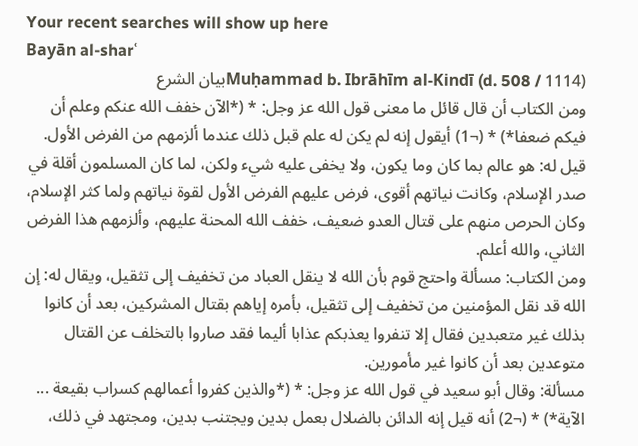Your recent searches will show up here
Bayān al-sharʿ
Muḥammad b. Ibrāhīm al-Kindī (d. 508 / 1114)بيان الشرع
ومن الكتاب أن قال قائل ما معنى قول الله عز وجل: * (*الآن خفف الله عنكم وعلم أن فيكم ضعفا*) * (¬1) أيقول إنه لم يكن له علم قبل ذلك عندما ألزمهم من الفرض الأول.
قيل له: هو عالم بما كان وما يكون، ولا يخفى عليه شيء ولكن، لما كان المسلمون أقلة في صدر الإسلام، وكانت نياتهم أقوى، فرض عليهم الفرض الأول لقوة نياتهم ولما كثر الإسلام، وكان الحرص منهم على قتال العدو ضعيف، خفف الله المحنة عليهم، وألزمهم هذا الفرض الثاني، والله أعلم.
ومن الكتاب: مسألة واحتج قوم بأن الله لا ينقل العباد من تخفيف إلى تثقيل، ويقال له: إن الله قد نقل المؤمنين من تخفيف إلى تثقيل، بأمره إياهم بقتال المشركين، بعد أن كانوا بذلك غير متعبدين فقال إلا تنفروا يعذبكم عذابا أليما فقد صاروا بالتخلف عن القتال متوعدين بعد أن كانوا غير مأمورين.
مسألة: وقال أبو سعيد في قول الله عز وجل: * (*والذين كفروا أعمالهم كسراب بقيعة ... الآية*) * (¬2) أنه قيل إنه الدائن بالضلال بعمل بدين ويجتنب بدين، ومجتهد في ذلك،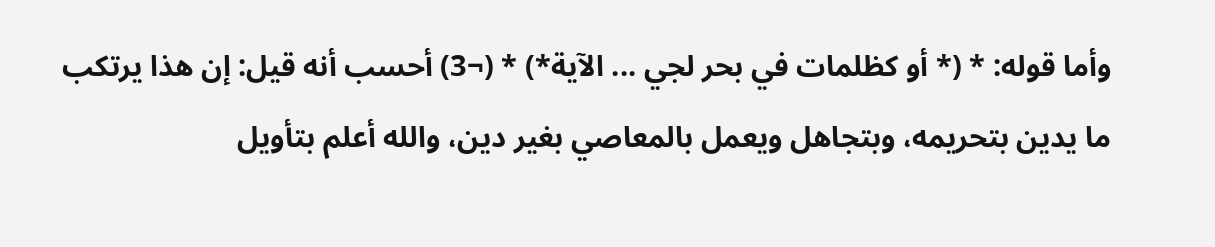وأما قوله: * (* أو كظلمات في بحر لجي ... الآية*) * (¬3) أحسب أنه قيل: إن هذا يرتكب ما يدين بتحريمه، وبتجاهل ويعمل بالمعاصي بغير دين، والله أعلم بتأويل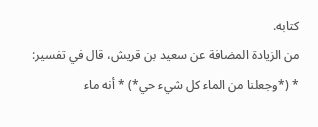كتابه.
من الزيادة المضافة عن سعيد بن قريش، قال في تفسير: * (*وجعلنا من الماء كل شيء حي*) * أنه ماء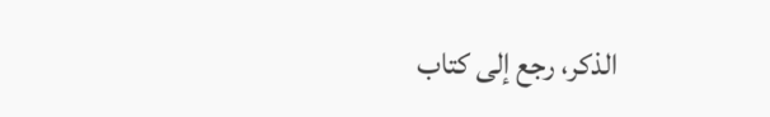الذكر، رجع إلى كتاب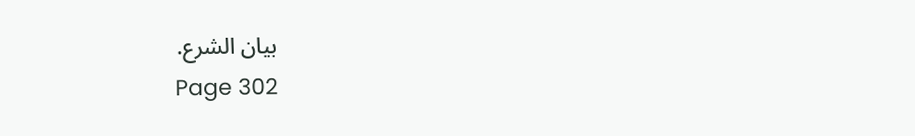بيان الشرع.
Page 302